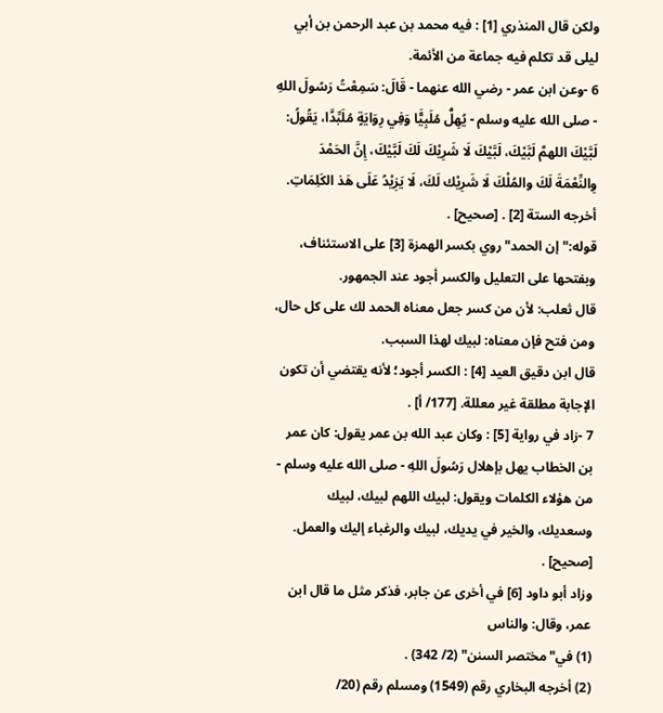ولكن قال المنذري [1] : فيه محمد بن عبد الرحمن بن أبي ليلى قد تكلم فيه جماعة من الأئمة.
6 -وعن ابن عمر - رضي الله عنهما - قَالَ: سَمِعْتُ رَسُولَ اللهِ - صلى الله عليه وسلم - يُهِلُّ مُلَبِيًَّا وَفِي رِوَايَةٍ مُلَبِّدًَا، يَقُولُ: لَبَّيْكَ اللهمَّ لَبَّيْكَ، لَبَّيْكَ لَا شَرِيْكَ لَكَ لَبَّيْكَ، إِنَّ الحَمْدَ وِالنِّعْمَةَ لَكَ والمُلْكَ لَا شَرِيْك لَكَ، لَا يَزِيْدُ عَلَى هَذ الكَلِمَاتِ. أخرجه الستة [2] . [صحيح] .
قوله:"إن الحمد"روي بكسر الهمزة [3] على الاستئناف، وبفتحها على التعليل والكسر أجود عند الجمهور.
قال ثعلب: لأن من كسر جعل معناه الحمد لك على كل حال، ومن فتح فإن معناه: لبيك لهذا السبب.
قال ابن دقيق العيد [4] : الكسر أجود؛ لأنه يقتضي أن تكون الإجابة مطلقة غير معللة. [177/ أ] .
7 -زاد في رواية [5] : وكان عبد الله بن عمر يقول: كان عمر بن الخطاب يهل بإهلال رَسُولَ اللهِ - صلى الله عليه وسلم - من هؤلاء الكلمات ويقول: لبيك اللهم لبيك، لبيك وسعديك، والخير في يديك، لبيك والرغباء إليك والعمل. [صحيح] .
وزاد أبو داود [6] في أخرى عن جابر، فذكر مثل ما قال ابن عمر، وقال: والناس
(1) في"مختصر السنن" (2/ 342) .
(2) أخرجه البخاري رقم (1549) ومسلم رقم (20/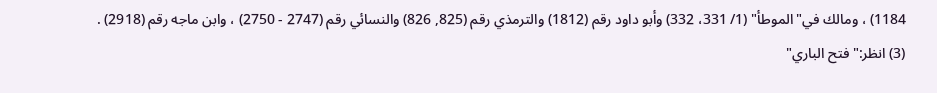1184) ، ومالك في"الموطأ" (1/ 331، 332) وأبو داود رقم (1812) والترمذي رقم (825, 826) والنسائي رقم (2747 - 2750) ، وابن ماجه رقم (2918) .
(3) انظر:"فتح الباري"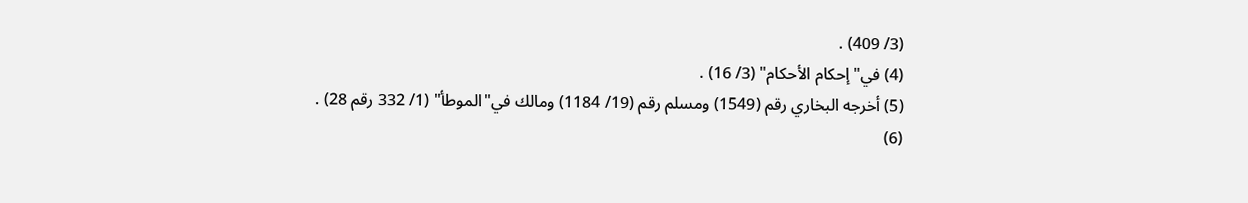(3/ 409) .
(4) في"إحكام الأحكام" (3/ 16) .
(5) أخرجه البخاري رقم (1549) ومسلم رقم (19/ 1184) ومالك في"الموطأ" (1/ 332 رقم 28) .
(6)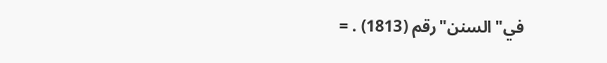في"السنن"رقم (1813) . =